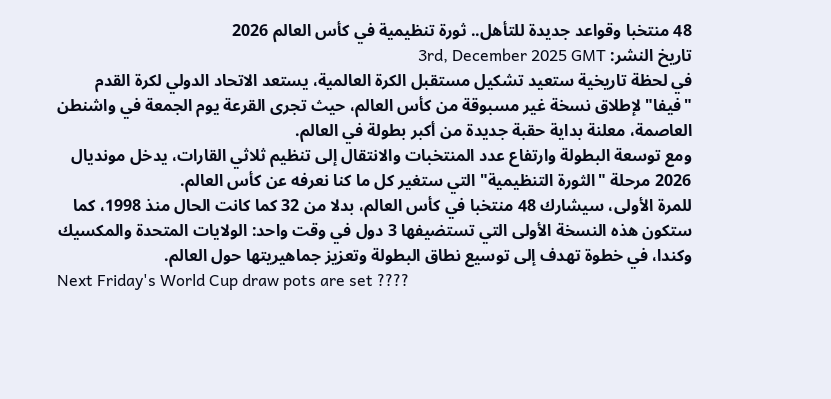48 منتخبا وقواعد جديدة للتأهل.. ثورة تنظيمية في كأس العالم 2026
تاريخ النشر: 3rd, December 2025 GMT
في لحظة تاريخية ستعيد تشكيل مستقبل الكرة العالمية، يستعد الاتحاد الدولي لكرة القدم "فيفا" لإطلاق نسخة غير مسبوقة من كأس العالم، حيث تجرى القرعة يوم الجمعة في واشنطن العاصمة، معلنة بداية حقبة جديدة من أكبر بطولة في العالم.
ومع توسعة البطولة وارتفاع عدد المنتخبات والانتقال إلى تنظيم ثلاثي القارات، يدخل مونديال 2026 مرحلة "الثورة التنظيمية" التي ستغير كل ما كنا نعرفه عن كأس العالم.
للمرة الأولى، سيشارك 48 منتخبا في كأس العالم، بدلا من 32 كما كانت الحال منذ 1998، كما ستكون هذه النسخة الأولى التي تستضيفها 3 دول في وقت واحد: الولايات المتحدة والمكسيك وكندا، في خطوة تهدف إلى توسيع نطاق البطولة وتعزيز جماهيريتها حول العالم.
Next Friday's World Cup draw pots are set ????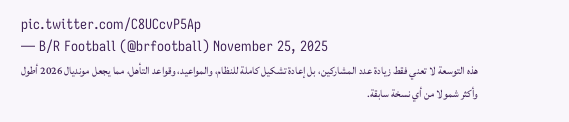pic.twitter.com/C8UCcvP5Ap
— B/R Football (@brfootball) November 25, 2025
هذه التوسعة لا تعني فقط زيادة عدد المشاركين، بل إعادة تشكيل كاملة للنظام، والمواعيد، وقواعد التأهل، مما يجعل مونديال 2026 أطول وأكثر شمولا من أي نسخة سابقة.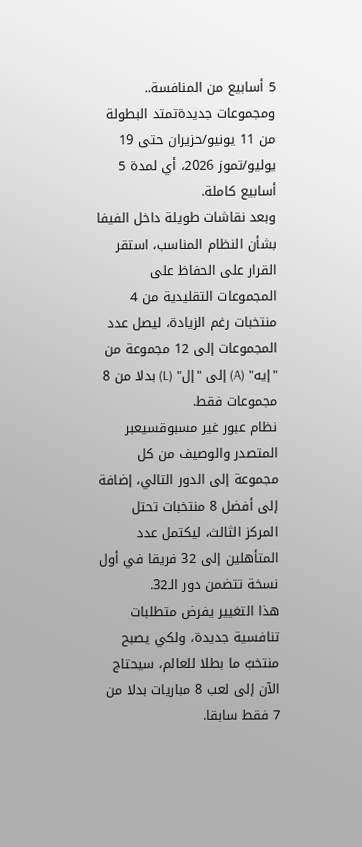5 أسابيع من المنافسة.. ومجموعات جديدةتمتد البطولة من 11 يونيو/حزيران حتى 19 يوليو/تموز 2026، أي لمدة 5 أسابيع كاملة.
وبعد نقاشات طويلة داخل الفيفا بشأن النظام المناسب، استقر القرار على الحفاظ على المجموعات التقليدية من 4 منتخبات رغم الزيادة، ليصل عدد المجموعات إلى 12 مجموعة من "إيه" (A) إلى "إل" (L) بدلا من 8 مجموعات فقط.
نظام عبور غير مسبوقسيعبر المتصدر والوصيف من كل مجموعة إلى الدور التالي، إضافة إلى أفضل 8 منتخبات تحتل المركز الثالث، ليكتمل عدد المتأهلين إلى 32 فريقا في أول نسخة تتضمن دور الـ32.
هذا التغيير يفرض متطلبات تنافسية جديدة، ولكي يصبح منتخبٌ ما بطلا للعالم، سيحتاج الآن إلى لعب 8 مباريات بدلا من 7 فقط سابقا.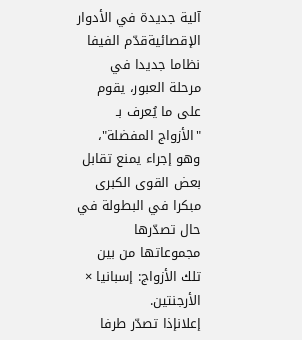آلية جديدة في الأدوار الإقصائيةقدّم الفيفا نظاما جديدا في مرحلة العبور، يقوم على ما يُعرف بـ "الأزواج المفضلة"، وهو إجراء يمنع تقابل بعض القوى الكبرى مبكرا في البطولة في حال تصدّرها مجموعاتها من بين تلك الأزواج: إسبانيا × الأرجنتين.
إعلانإذا تصدّر طرفا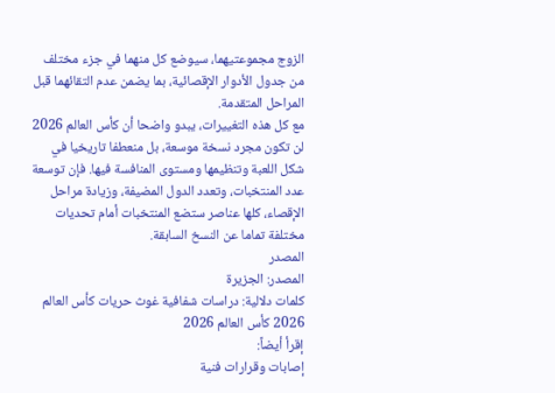الزوج مجموعتيهما، سيوضع كل منهما في جزء مختلف من جدول الأدوار الإقصائية، بما يضمن عدم التقائهما قبل المراحل المتقدمة.
مع كل هذه التغييرات، يبدو واضحا أن كأس العالم 2026 لن تكون مجرد نسخة موسعة، بل منعطفا تاريخيا في شكل اللعبة وتنظيمها ومستوى المنافسة فيها. فإن توسعة عدد المنتخبات، وتعدد الدول المضيفة، وزيادة مراحل الإقصاء، كلها عناصر ستضع المنتخبات أمام تحديات مختلفة تماما عن النسخ السابقة.
المصدر
المصدر: الجزيرة
كلمات دلالية: دراسات شفافية غوث حريات كأس العالم 2026 کأس العالم 2026
إقرأ أيضاً:
إصابات وقرارات فنية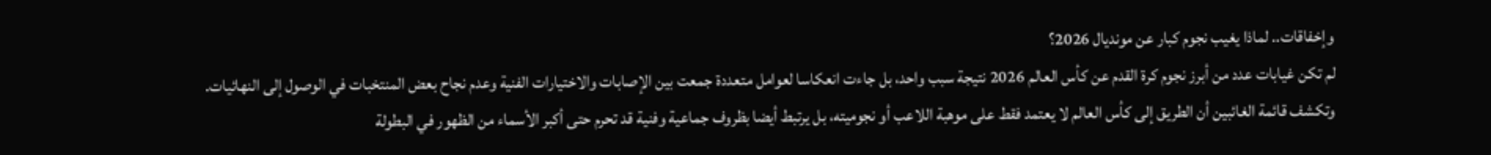وإخفاقات.. لماذا يغيب نجوم كبار عن مونديال 2026؟
لم تكن غيابات عدد من أبرز نجوم كرة القدم عن كأس العالم 2026 نتيجة سبب واحد، بل جاءت انعكاسا لعوامل متعددة جمعت بين الإصابات والاختيارات الفنية وعدم نجاح بعض المنتخبات في الوصول إلى النهائيات.
وتكشف قائمة الغائبين أن الطريق إلى كأس العالم لا يعتمد فقط على موهبة اللاعب أو نجوميته، بل يرتبط أيضا بظروف جماعية وفنية قد تحرم حتى أكبر الأسماء من الظهور في البطولة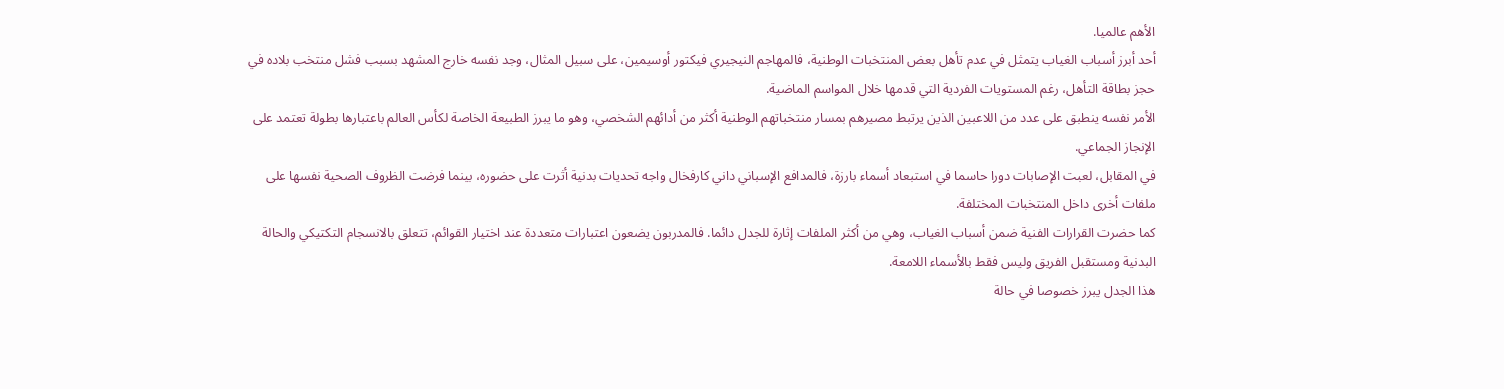الأهم عالميا.
أحد أبرز أسباب الغياب يتمثل في عدم تأهل بعض المنتخبات الوطنية، فالمهاجم النيجيري فيكتور أوسيمين، على سبيل المثال، وجد نفسه خارج المشهد بسبب فشل منتخب بلاده في حجز بطاقة التأهل، رغم المستويات الفردية التي قدمها خلال المواسم الماضية.
الأمر نفسه ينطبق على عدد من اللاعبين الذين يرتبط مصيرهم بمسار منتخباتهم الوطنية أكثر من أدائهم الشخصي، وهو ما يبرز الطبيعة الخاصة لكأس العالم باعتبارها بطولة تعتمد على الإنجاز الجماعي.
في المقابل، لعبت الإصابات دورا حاسما في استبعاد أسماء بارزة، فالمدافع الإسباني داني كارفخال واجه تحديات بدنية أثرت على حضوره، بينما فرضت الظروف الصحية نفسها على ملفات أخرى داخل المنتخبات المختلفة.
كما حضرت القرارات الفنية ضمن أسباب الغياب، وهي من أكثر الملفات إثارة للجدل دائما. فالمدربون يضعون اعتبارات متعددة عند اختيار القوائم، تتعلق بالانسجام التكتيكي والحالة البدنية ومستقبل الفريق وليس فقط بالأسماء اللامعة.
هذا الجدل يبرز خصوصا في حالة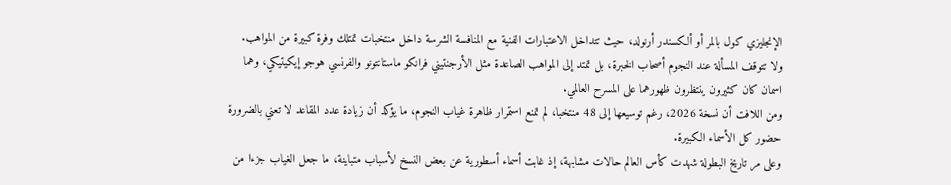الإنجليزي كول بالمر أو ألكسندر أرنولد، حيث تتداخل الاعتبارات الفنية مع المنافسة الشرسة داخل منتخبات تمتلك وفرة كبيرة من المواهب.
ولا تتوقف المسألة عند النجوم أصحاب الخبرة، بل تمتد إلى المواهب الصاعدة مثل الأرجنتيني فرانكو ماستانتونو والفرنسي هوجو إيكيتيكي، وهما اسمان كان كثيرون ينتظرون ظهورهما على المسرح العالمي.
ومن اللافت أن نسخة 2026، رغم توسيعها إلى 48 منتخبا، لم تمنع استمرار ظاهرة غياب النجوم، ما يؤكد أن زيادة عدد المقاعد لا تعني بالضرورة حضور كل الأسماء الكبيرة.
وعلى مر تاريخ البطولة شهدت كأس العالم حالات مشابهة، إذ غابت أسماء أسطورية عن بعض النسخ لأسباب متباينة، ما جعل الغياب جزءا من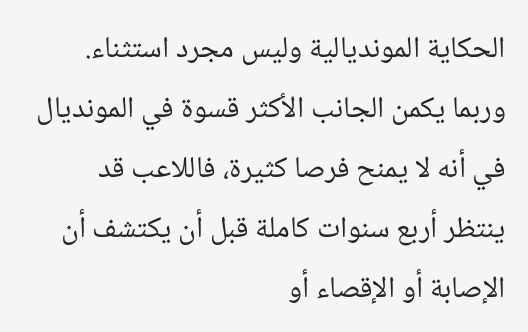الحكاية المونديالية وليس مجرد استثناء.
وربما يكمن الجانب الأكثر قسوة في المونديال في أنه لا يمنح فرصا كثيرة، فاللاعب قد ينتظر أربع سنوات كاملة قبل أن يكتشف أن الإصابة أو الإقصاء أو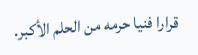قرارا فنيا حرمه من الحلم الأكبر.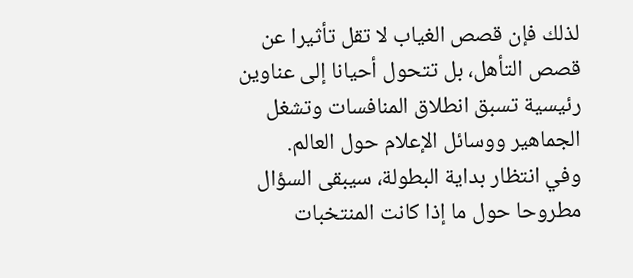لذلك فإن قصص الغياب لا تقل تأثيرا عن قصص التأهل، بل تتحول أحيانا إلى عناوين رئيسية تسبق انطلاق المنافسات وتشغل الجماهير ووسائل الإعلام حول العالم.
وفي انتظار بداية البطولة، سيبقى السؤال مطروحا حول ما إذا كانت المنتخبات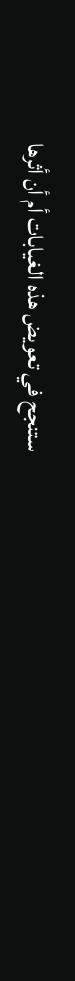ستنجح في تعويض هذه الغيابات أم أن أثرها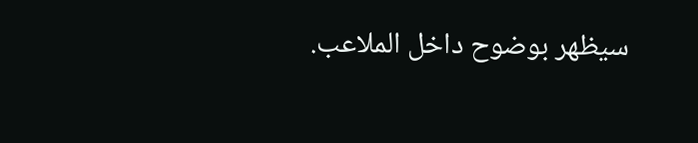سيظهر بوضوح داخل الملاعب.